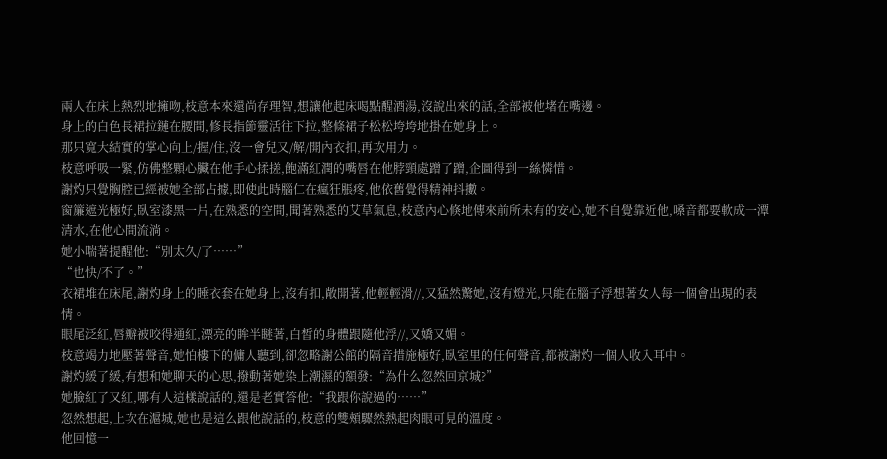兩人在床上熱烈地擁吻,枝意本來還尚存理智,想讓他起床喝點醒酒湯,沒說出來的話,全部被他堵在嘴邊。
身上的白色長裙拉鏈在腰間,修長指節靈活往下拉,整條裙子松松垮垮地掛在她身上。
那只寬大結實的掌心向上/握/住,沒一會兒又/解/開內衣扣,再次用力。
枝意呼吸一緊,仿佛整顆心臟在他手心揉搓,飽滿紅潤的嘴唇在他脖頸處蹭了蹭,企圖得到一絲憐惜。
謝灼只覺胸腔已經被她全部占據,即使此時腦仁在瘋狂脹疼,他依舊覺得精神抖擻。
窗簾遮光極好,臥室漆黑一片,在熟悉的空間,聞著熟悉的艾草氣息,枝意內心倏地傳來前所未有的安心,她不自覺靠近他,嗓音都要軟成一潭清水,在他心間流淌。
她小喘著提醒他:“別太久/了……”
“也快/不了。”
衣裙堆在床尾,謝灼身上的睡衣套在她身上,沒有扣,敞開著,他輕輕滑//,又猛然驚她,沒有燈光,只能在腦子浮想著女人每一個會出現的表情。
眼尾泛紅,唇瓣被咬得通紅,漂亮的眸半瞇著,白皙的身體跟隨他浮//,又嬌又媚。
枝意竭力地壓著聲音,她怕樓下的傭人聽到,卻忽略謝公館的隔音措施極好,臥室里的任何聲音,都被謝灼一個人收入耳中。
謝灼緩了緩,有想和她聊天的心思,撥動著她染上潮濕的額發:“為什么忽然回京城?”
她臉紅了又紅,哪有人這樣說話的,還是老實答他:“我跟你說過的……”
忽然想起,上次在滬城,她也是這么跟他說話的,枝意的雙頰驟然熱起肉眼可見的溫度。
他回憶一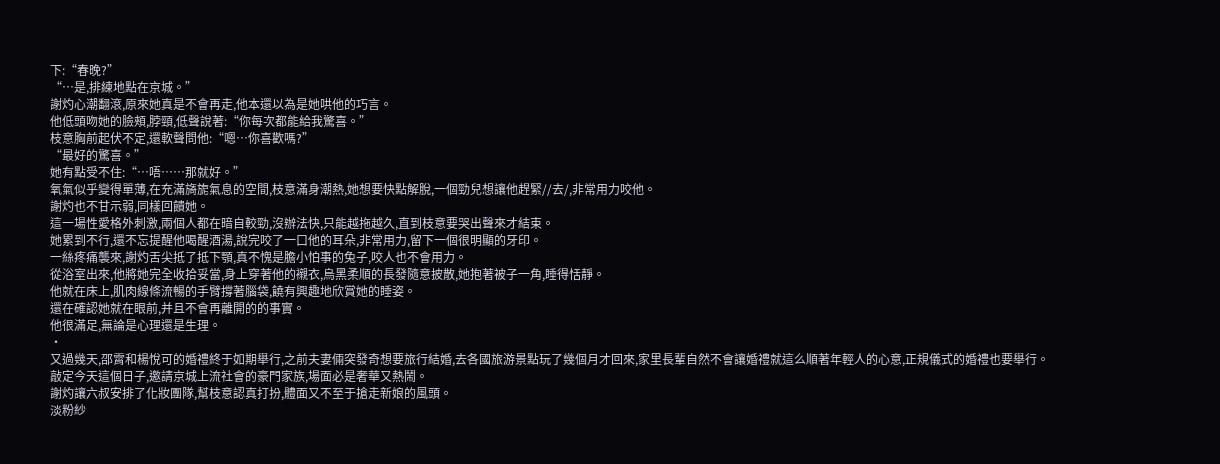下:“春晚?”
“…是,排練地點在京城。”
謝灼心潮翻滾,原來她真是不會再走,他本還以為是她哄他的巧言。
他低頭吻她的臉頰,脖頸,低聲說著:“你每次都能給我驚喜。”
枝意胸前起伏不定,還軟聲問他:“嗯…你喜歡嗎?”
“最好的驚喜。”
她有點受不住:“…唔……那就好。”
氧氣似乎變得單薄,在充滿旖旎氣息的空間,枝意滿身潮熱,她想要快點解脫,一個勁兒想讓他趕緊//去/,非常用力咬他。
謝灼也不甘示弱,同樣回饋她。
這一場性愛格外刺激,兩個人都在暗自較勁,沒辦法快,只能越拖越久,直到枝意要哭出聲來才結束。
她累到不行,還不忘提醒他喝醒酒湯,說完咬了一口他的耳朵,非常用力,留下一個很明顯的牙印。
一絲疼痛襲來,謝灼舌尖抵了抵下顎,真不愧是膽小怕事的兔子,咬人也不會用力。
從浴室出來,他將她完全收拾妥當,身上穿著他的襯衣,烏黑柔順的長發隨意披散,她抱著被子一角,睡得恬靜。
他就在床上,肌肉線條流暢的手臂撐著腦袋,饒有興趣地欣賞她的睡姿。
還在確認她就在眼前,并且不會再離開的的事實。
他很滿足,無論是心理還是生理。
·
又過幾天,邵霄和楊悅可的婚禮終于如期舉行,之前夫妻倆突發奇想要旅行結婚,去各國旅游景點玩了幾個月才回來,家里長輩自然不會讓婚禮就這么順著年輕人的心意,正規儀式的婚禮也要舉行。
敲定今天這個日子,邀請京城上流社會的豪門家族,場面必是奢華又熱鬧。
謝灼讓六叔安排了化妝團隊,幫枝意認真打扮,體面又不至于搶走新娘的風頭。
淡粉紗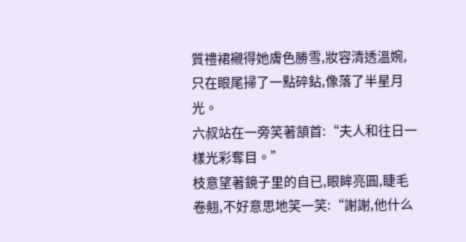質禮裙襯得她膚色勝雪,妝容清透溫婉,只在眼尾掃了一點碎鉆,像落了半星月光。
六叔站在一旁笑著頷首:“夫人和往日一樣光彩奪目。”
枝意望著鏡子里的自已,眼眸亮圓,睫毛卷翹,不好意思地笑一笑:“謝謝,他什么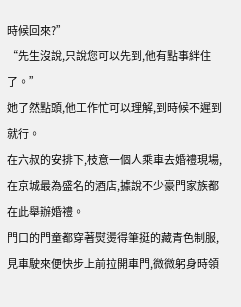時候回來?”
“先生沒說,只說您可以先到,他有點事絆住了。”
她了然點頭,他工作忙可以理解,到時候不遲到就行。
在六叔的安排下,枝意一個人乘車去婚禮現場,在京城最為盛名的酒店,據說不少豪門家族都在此舉辦婚禮。
門口的門童都穿著熨燙得筆挺的藏青色制服,見車駛來便快步上前拉開車門,微微躬身時領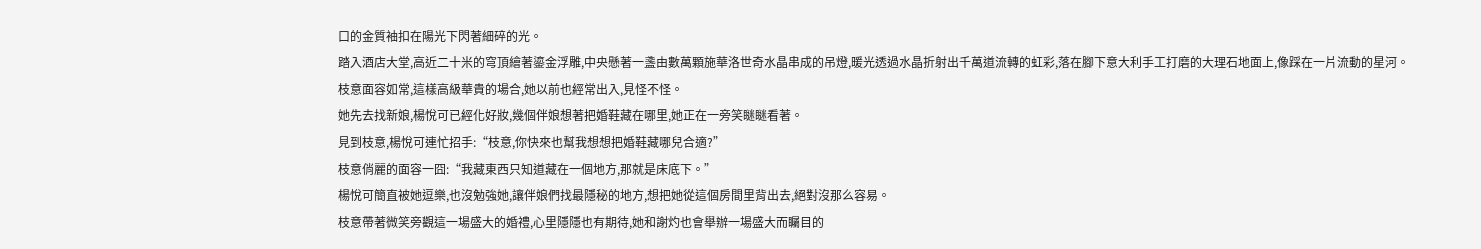口的金質袖扣在陽光下閃著細碎的光。
踏入酒店大堂,高近二十米的穹頂繪著鎏金浮雕,中央懸著一盞由數萬顆施華洛世奇水晶串成的吊燈,暖光透過水晶折射出千萬道流轉的虹彩,落在腳下意大利手工打磨的大理石地面上,像踩在一片流動的星河。
枝意面容如常,這樣高級華貴的場合,她以前也經常出入,見怪不怪。
她先去找新娘,楊悅可已經化好妝,幾個伴娘想著把婚鞋藏在哪里,她正在一旁笑瞇瞇看著。
見到枝意,楊悅可連忙招手:“枝意,你快來也幫我想想把婚鞋藏哪兒合適?”
枝意俏麗的面容一囧:“我藏東西只知道藏在一個地方,那就是床底下。”
楊悅可簡直被她逗樂,也沒勉強她,讓伴娘們找最隱秘的地方,想把她從這個房間里背出去,絕對沒那么容易。
枝意帶著微笑旁觀這一場盛大的婚禮,心里隱隱也有期待,她和謝灼也會舉辦一場盛大而矚目的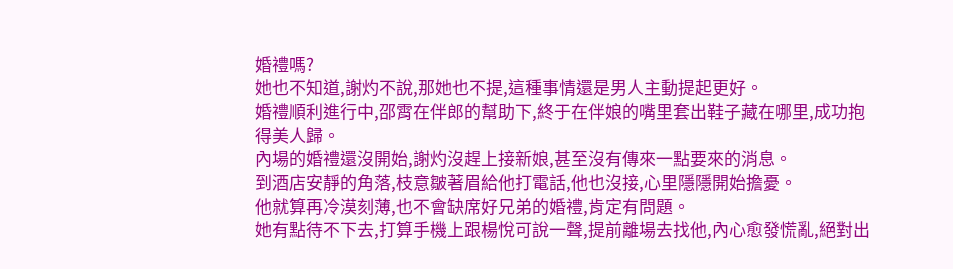婚禮嗎?
她也不知道,謝灼不說,那她也不提,這種事情還是男人主動提起更好。
婚禮順利進行中,邵霄在伴郎的幫助下,終于在伴娘的嘴里套出鞋子藏在哪里,成功抱得美人歸。
內場的婚禮還沒開始,謝灼沒趕上接新娘,甚至沒有傳來一點要來的消息。
到酒店安靜的角落,枝意皺著眉給他打電話,他也沒接,心里隱隱開始擔憂。
他就算再冷漠刻薄,也不會缺席好兄弟的婚禮,肯定有問題。
她有點待不下去,打算手機上跟楊悅可說一聲,提前離場去找他,內心愈發慌亂,絕對出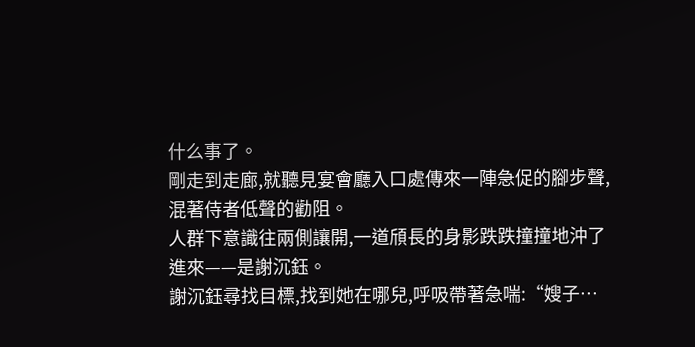什么事了。
剛走到走廊,就聽見宴會廳入口處傳來一陣急促的腳步聲,混著侍者低聲的勸阻。
人群下意識往兩側讓開,一道頎長的身影跌跌撞撞地沖了進來——是謝沉鈺。
謝沉鈺尋找目標,找到她在哪兒,呼吸帶著急喘:“嫂子…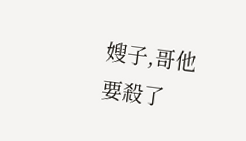嫂子,哥他要殺了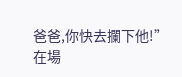爸爸,你快去攔下他!”
在場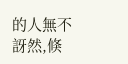的人無不訝然,倏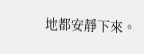地都安靜下來。